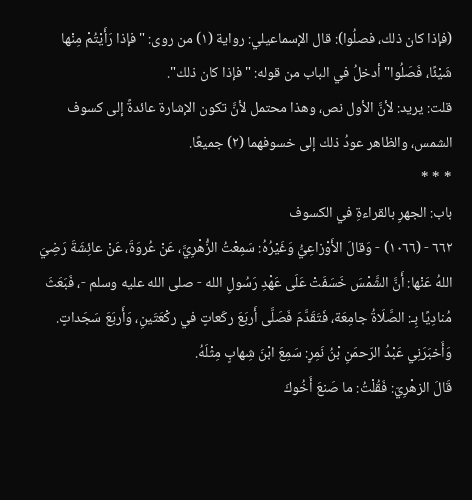(فإذا كان ذلك، فصلُوا): قال الإسماعيلي: رواية (١) من روى: "فإذا رَأَيْتُمْ مِنْها شَيْئًا، فَصَلُوا" أدخلُ في الباب من قوله: "فإذا كان ذلك".
قلت: يريد: لأنَّ الأول نص، وهذا محتمل لأنَّ تكون الإشارة عائدةً إلى كسوف الشمس، والظاهر عودُ ذلك إلى خسوفهما (٢) جميعًا.
* * *
باب: الجهرِ بالقراءةِ في الكسوف
٦٦٢ - (١٠٦٦) - وَقالَ الأَوْزاعِيُّ وَغَيْرُهُ: سَمِعْتُ الزُّهْرِيَّ، عَنْ عُروَةَ، عَنْ عائِشَةَ رَضِيَ اللهُ عَنْها: أَنَّ الشَّمْسَ خَسَفَتْ عَلَى عَهْدِ رَسُولِ الله - صلى الله عليه وسلم -، فَبَعَثَ مُنادِيًا بِـ: الصَّلَاةُ جامِعَة، فَتَقَدَّمَ فَصَلَّى أَربَعَ ركَعاتٍ في ركْعَتَينِ، وَأَربَعَ سَجَداتٍ.
وَأَخبَرَنِي عَبْدُ الرّحمَنِ بْنُ نَمِرٍ: سَمِعَ ابْنَ شِهابٍ مِثْلَهُ.
قَالَ الزهْرِيّ: فَقُلْتُ: ما صَنعَ أَخُوكَ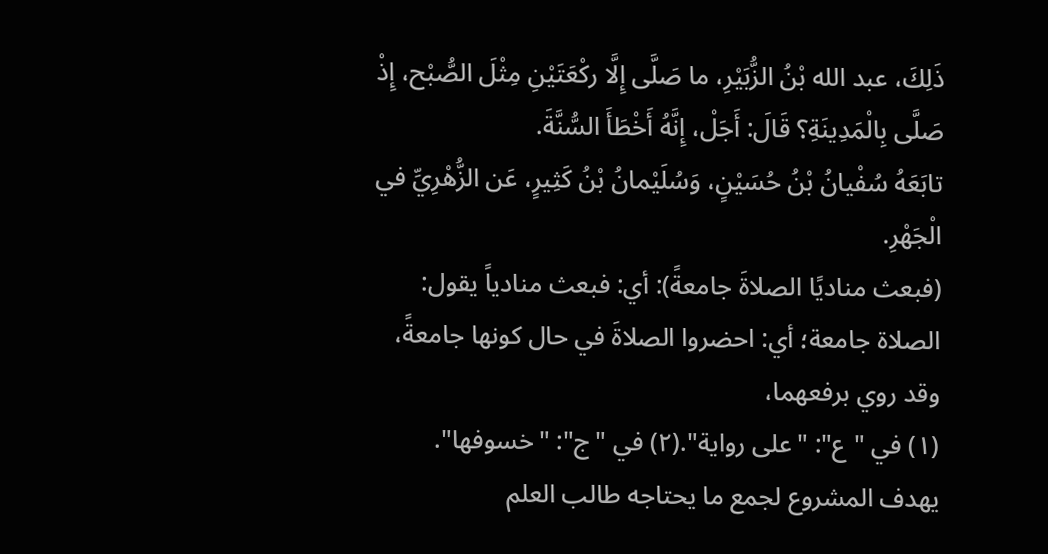ذَلِكَ، عبد الله بْنُ الزُّبَيْرِ، ما صَلَّى إِلَّا ركْعَتَيْنِ مِثْلَ الصُّبْح، إِذْ صَلَّى بِالْمَدِينَةِ؟ قَالَ: أَجَلْ، إِنَّهُ أَخْطَأَ السُّنَّةَ.
تابَعَهُ سُفْيانُ بْنُ حُسَيْنٍ، وَسُلَيْمانُ بْنُ كَثِيرٍ، عَن الزُّهْرِيِّ في الْجَهْرِ.
(فبعث مناديًا الصلاةَ جامعةً): أي: فبعث منادياً يقول: الصلاة جامعة؛ أي: احضروا الصلاةَ في حال كونها جامعةً، وقد روي برفعهما،
(١) في "ع": "على رواية".(٢) في "ج": "خسوفها".
يهدف المشروع لجمع ما يحتاجه طالب العلم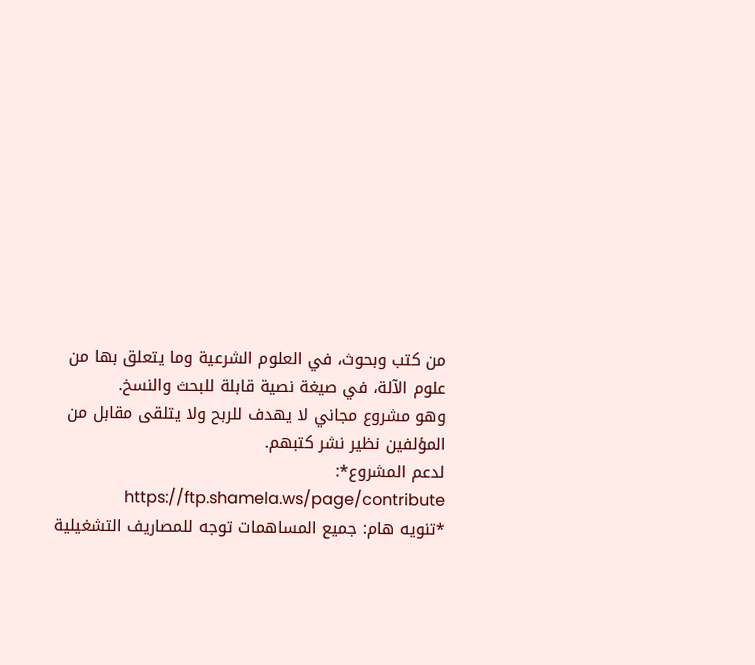من كتب وبحوث، في العلوم الشرعية وما يتعلق بها من علوم الآلة، في صيغة نصية قابلة للبحث والنسخ.
وهو مشروع مجاني لا يهدف للربح ولا يتلقى مقابل من المؤلفين نظير نشر كتبهم.
لدعم المشروع*: https://ftp.shamela.ws/page/contribute
*تنويه هام: جميع المساهمات توجه للمصاريف التشغيلية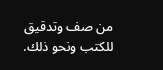من صف وتدقيق للكتب ونحو ذلك.